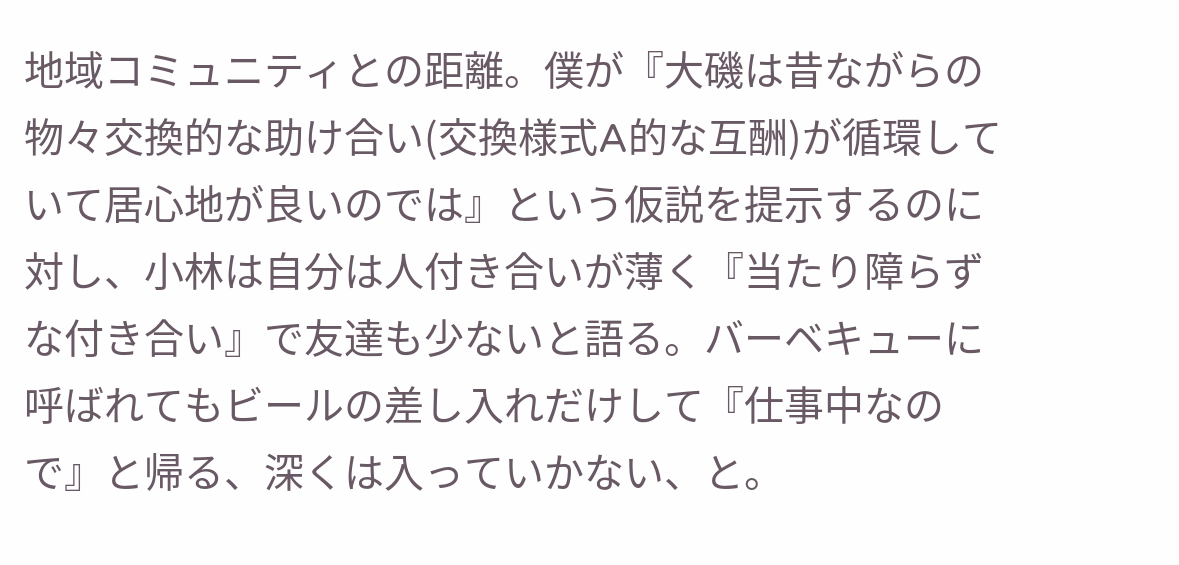地域コミュニティとの距離。僕が『大磯は昔ながらの物々交換的な助け合い(交換様式A的な互酬)が循環していて居心地が良いのでは』という仮説を提示するのに対し、小林は自分は人付き合いが薄く『当たり障らずな付き合い』で友達も少ないと語る。バーベキューに呼ばれてもビールの差し入れだけして『仕事中なので』と帰る、深くは入っていかない、と。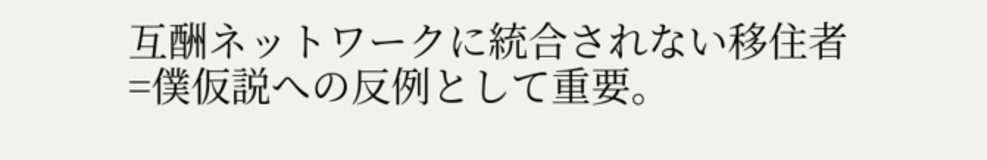互酬ネットワークに統合されない移住者=僕仮説への反例として重要。